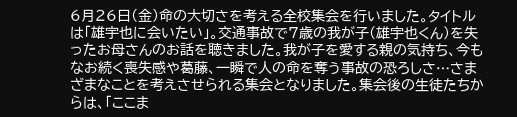6月26日(金)命の大切さを考える全校集会を行いました。タイトルは「雄宇也に会いたい」。交通事故で7歳の我が子(雄宇也くん)を失ったお母さんのお話を聴きました。我が子を愛する親の気持ち、今もなお続く喪失感や葛藤、一瞬で人の命を奪う事故の恐ろしさ…さまざまなことを考えさせられる集会となりました。集会後の生徒たちからは、「ここま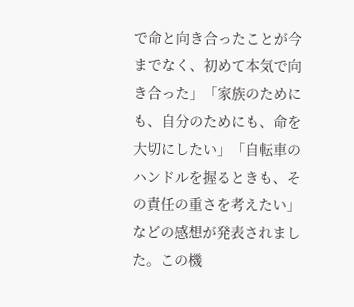で命と向き合ったことが今までなく、初めて本気で向き合った」「家族のためにも、自分のためにも、命を大切にしたい」「自転車のハンドルを握るときも、その責任の重さを考えたい」などの感想が発表されました。この機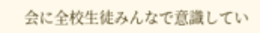会に全校生徒みんなで意識してい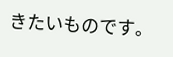きたいものです。